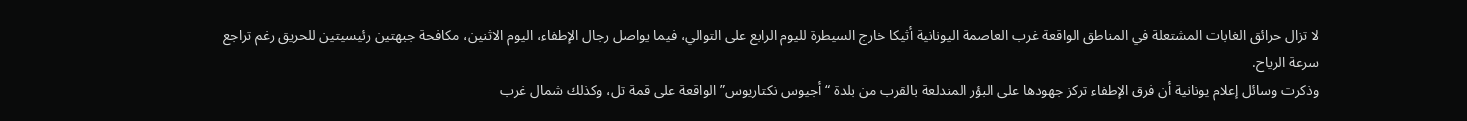لا تزال حرائق الغابات المشتعلة في المناطق الواقعة غرب العاصمة اليونانية أثيكا خارج السيطرة لليوم الرابع على التوالي، فيما يواصل رجال الإطفاء، اليوم الاثنين، مكافحة جبهتين رئيسيتين للحريق رغم تراجع سرعة الرياح.
وذكرت وسائل إعلام يونانية أن فرق الإطفاء تركز جهودها على البؤر المندلعة بالقرب من بلدة “أجيوس نكتاريوس” الواقعة على قمة تل، وكذلك شمال غرب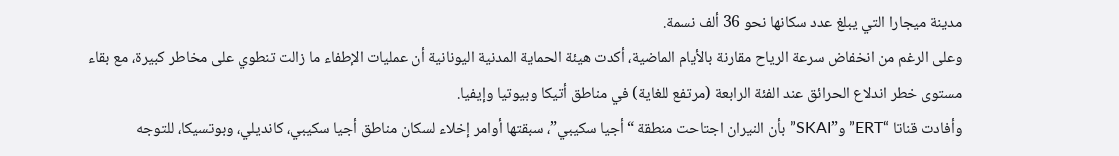مدينة ميجارا التي يبلغ عدد سكانها نحو 36 ألف نسمة.
وعلى الرغم من انخفاض سرعة الرياح مقارنة بالأيام الماضية، أكدت هيئة الحماية المدنية اليونانية أن عمليات الإطفاء ما زالت تنطوي على مخاطر كبيرة، مع بقاء مستوى خطر اندلاع الحرائق عند الفئة الرابعة (مرتفع للغاية) في مناطق أتيكا وبيوتيا وإيفيا.
وأفادت قناتا “ERT” و”SKAI” بأن النيران اجتاحت منطقة “أجيا سكيبي”، سبقتها أوامر إخلاء لسكان مناطق أجيا سكيبي، كانديلي، وبوتسيكا، للتوجه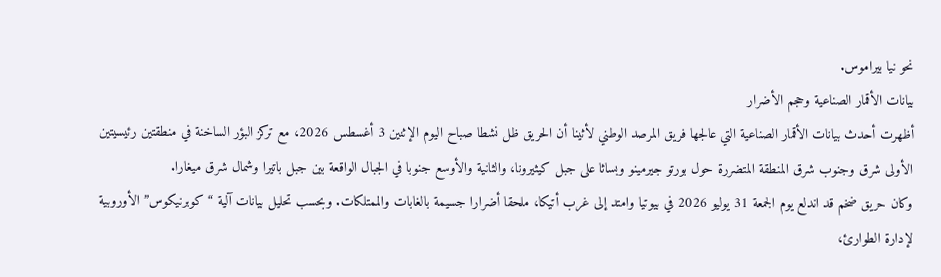نحو نيا بيراموس.
بيانات الأقمار الصناعية وحجم الأضرار
أظهرت أحدث بيانات الأقمار الصناعية التي عالجها فريق المرصد الوطني لأثينا أن الحريق ظل نشطا صباح اليوم الإثنين 3 أغسطس 2026، مع تركز البؤر الساخنة في منطقتين رئيسيتين الأولى شرق وجنوب شرق المنطقة المتضررة حول بورتو جيرمينو وبساثا على جبل كيثيرونا، والثانية والأوسع جنوبا في الجبال الواقعة بين جبل باتيرا وشمال شرق ميغارا.
وكان حريق ضخم قد اندلع يوم الجمعة 31 يوليو 2026 في بيوتيا وامتد إلى غرب أتيكا، ملحقا أضرارا جسيمة بالغابات والممتلكات. وبحسب تحليل بيانات آلية “كوبرنيكوس” الأوروبية لإدارة الطوارئ،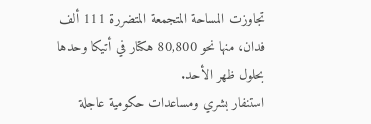تجاوزت المساحة المتجمعة المتضررة 111 ألف فدان، منها نحو 80,800 هكتار في أتيكا وحدها بحلول ظهر الأحد.
استنفار بشري ومساعدات حكومية عاجلة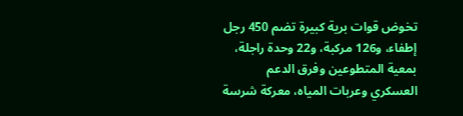تخوض قوات برية كبيرة تضم 450 رجل إطفاء، و126 مركبة، و22 وحدة راجلة، بمعية المتطوعين وفرق الدعم العسكري وعربات المياه، معركة شرسة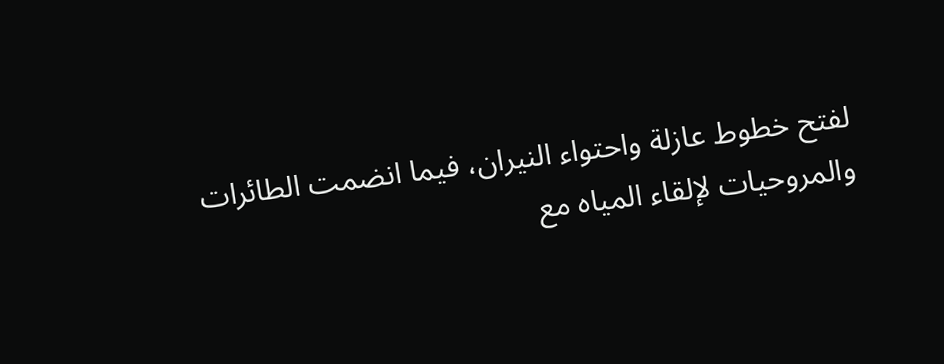لفتح خطوط عازلة واحتواء النيران، فيما انضمت الطائرات والمروحيات لإلقاء المياه مع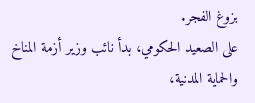بزوغ الفجر.
على الصعيد الحكومي، بدأ نائب وزير أزمة المناخ والحماية المدنية،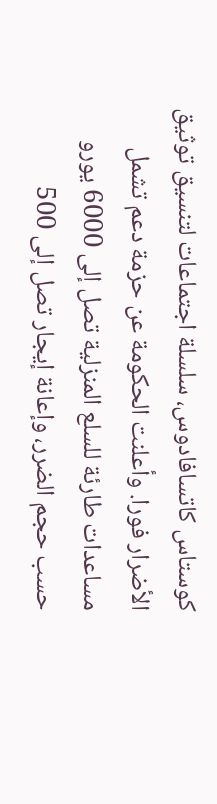كوستاس كاتسافادوس، سلسلة اجتماعات لتنسيق توثيق الأضرار فورا. وأعلنت الحكومة عن حزمة دعم تشمل مساعدات طارئة للسلع المنزلية تصل إلى 6000 يورو حسب حجم الضرر، وإعانة إيجار تصل إلى 500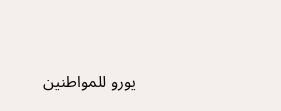يورو للمواطنين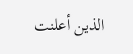الذين أعلنت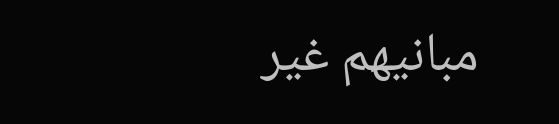مبانيهم غير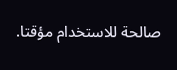صالحة للاستخدام مؤقتا.